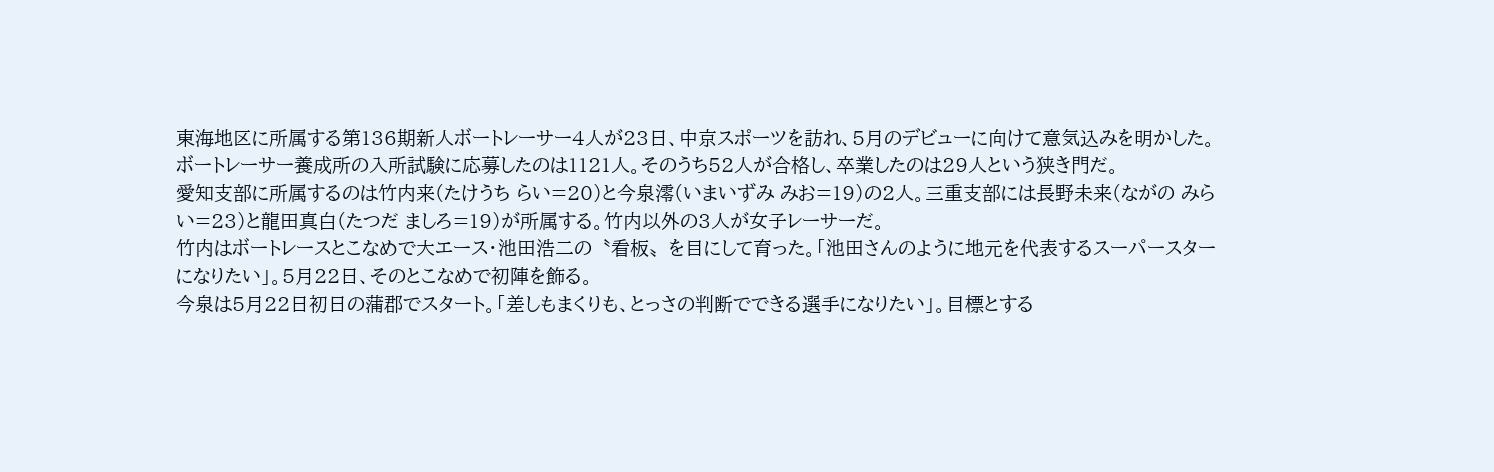東海地区に所属する第136期新人ボートレーサー4人が23日、中京スポーツを訪れ、5月のデビューに向けて意気込みを明かした。
ボートレーサー養成所の入所試験に応募したのは1121人。そのうち52人が合格し、卒業したのは29人という狭き門だ。
愛知支部に所属するのは竹内来(たけうち らい=20)と今泉澪(いまいずみ みお=19)の2人。三重支部には長野未来(ながの みらい=23)と龍田真白(たつだ ましろ=19)が所属する。竹内以外の3人が女子レーサーだ。
竹内はボートレースとこなめで大エース・池田浩二の〝看板〟を目にして育った。「池田さんのように地元を代表するスーパースターになりたい」。5月22日、そのとこなめで初陣を飾る。
今泉は5月22日初日の蒲郡でスタート。「差しもまくりも、とっさの判断でできる選手になりたい」。目標とする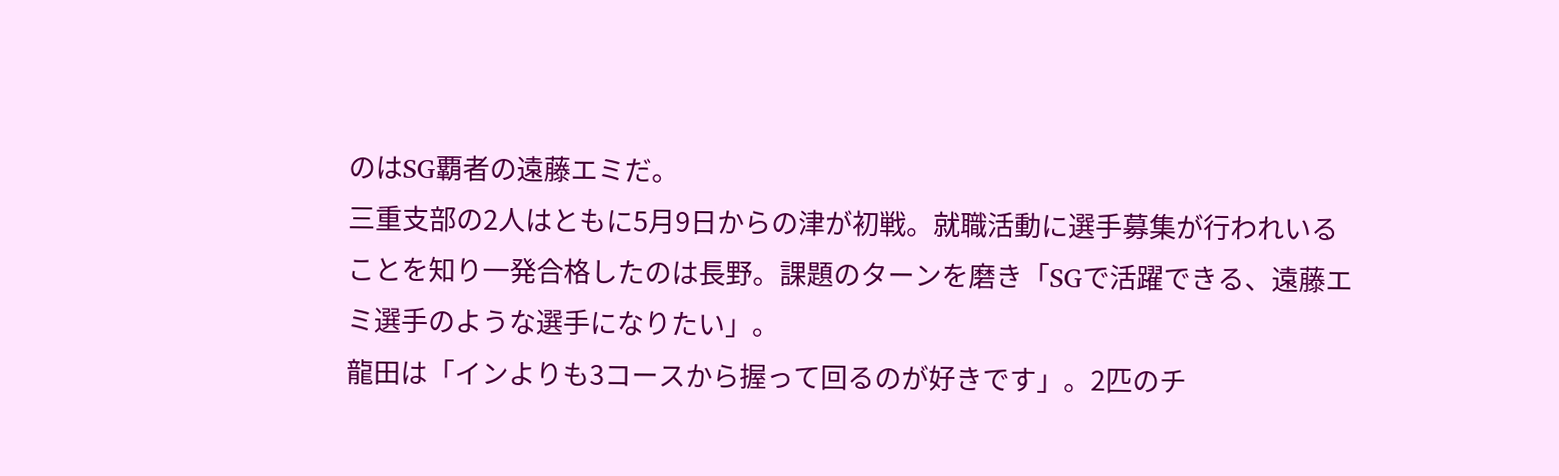のはSG覇者の遠藤エミだ。
三重支部の2人はともに5月9日からの津が初戦。就職活動に選手募集が行われいることを知り一発合格したのは長野。課題のターンを磨き「SGで活躍できる、遠藤エミ選手のような選手になりたい」。
龍田は「インよりも3コースから握って回るのが好きです」。2匹のチ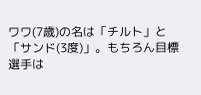ワワ(7歳)の名は「チルト」と「サンド(3度)」。もちろん目標選手は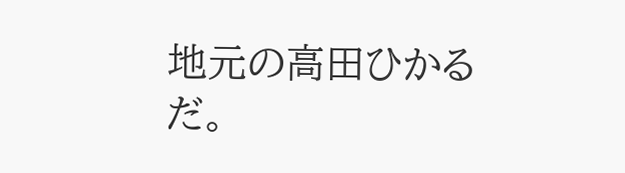地元の高田ひかるだ。